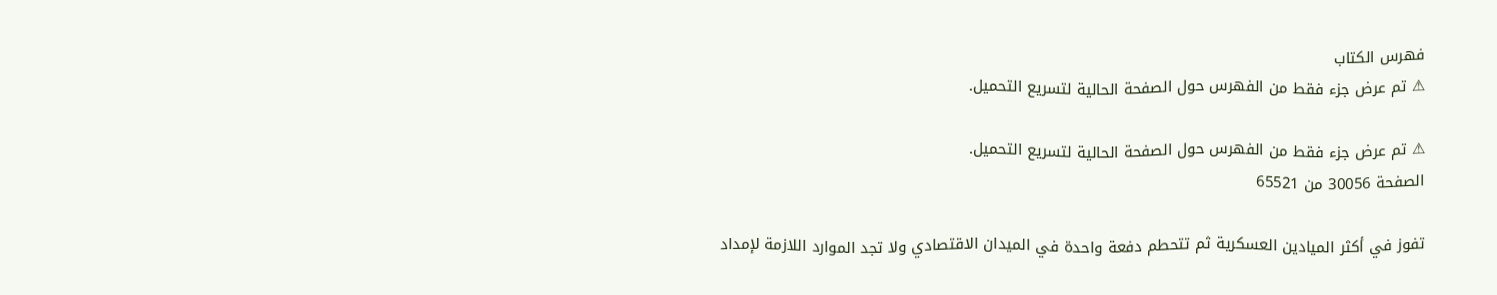فهرس الكتاب
⚠ تم عرض جزء فقط من الفهرس حول الصفحة الحالية لتسريع التحميل.

⚠ تم عرض جزء فقط من الفهرس حول الصفحة الحالية لتسريع التحميل.
الصفحة 30056 من 65521

تفوز في أكثر الميادين العسكرية ثم تتحطم دفعة واحدة في الميدان الاقتصادي ولا تجد الموارد اللازمة لإمداد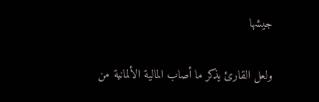جيشها

ولعل القارئ يذكر ما أصاب المالية الألمانية من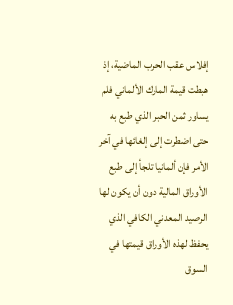إفلاس عقب الحرب الماضية، إذ هبطت قيمة المارك الألماني فلم يساور ثمن الحبر الذي طبع به حتى اضطرت إلى إلغائها في آخر الأمر فإن ألمانيا تلجأ إلى طبع الأوراق المالية دون أن يكون لها الرصيد المعدني الكافي الذي يحفظ لهذه الأوراق قيمتها في السوق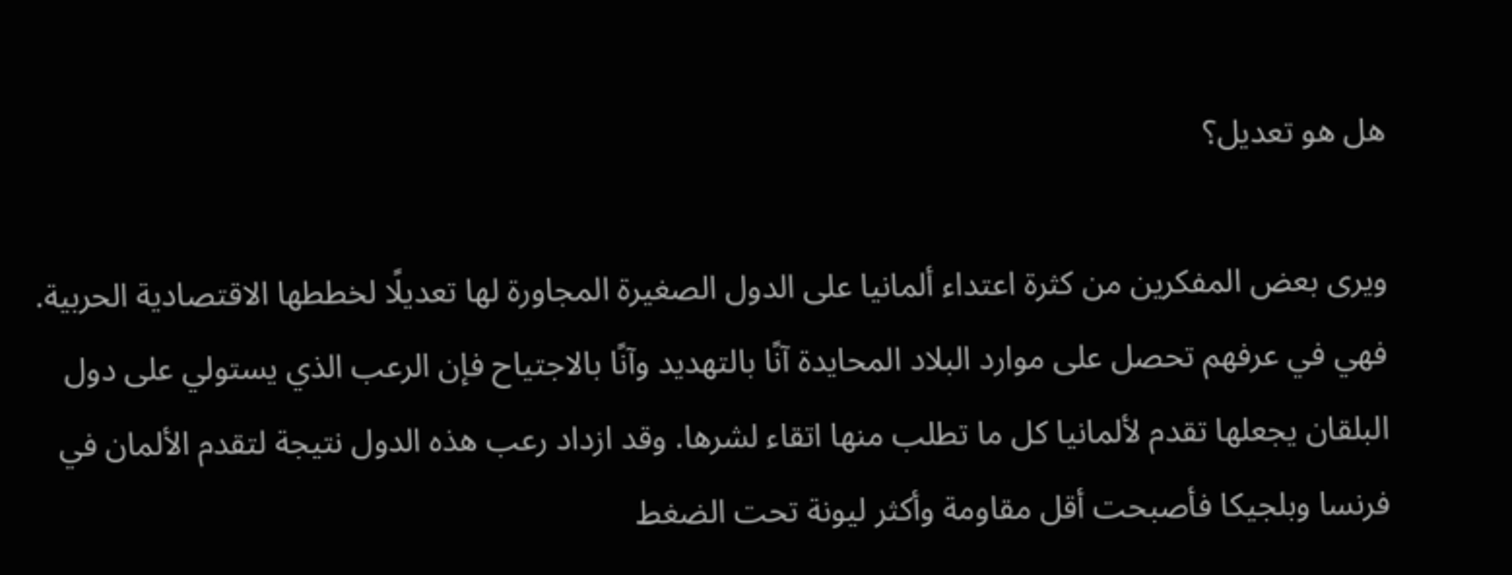هل هو تعديل؟

ويرى بعض المفكرين من كثرة اعتداء ألمانيا على الدول الصغيرة المجاورة لها تعديلًا لخططها الاقتصادية الحربية. فهي في عرفهم تحصل على موارد البلاد المحايدة آنًا بالتهديد وآنًا بالاجتياح فإن الرعب الذي يستولي على دول البلقان يجعلها تقدم لألمانيا كل ما تطلب منها اتقاء لشرها. وقد ازداد رعب هذه الدول نتيجة لتقدم الألمان في فرنسا وبلجيكا فأصبحت أقل مقاومة وأكثر ليونة تحت الضغط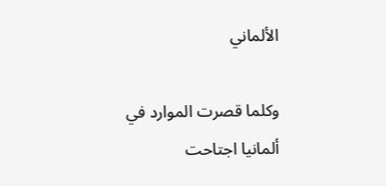الألماني

وكلما قصرت الموارد في ألمانيا اجتاحت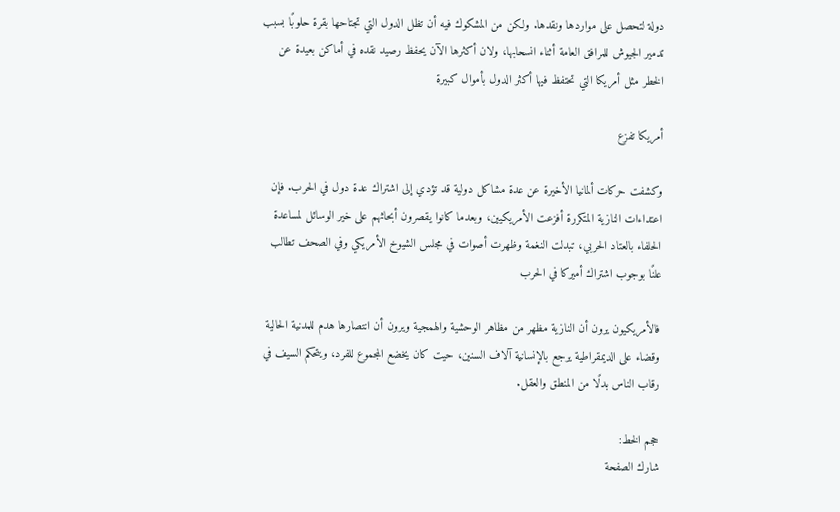دولة لتحصل على مواردها ونقدها. ولكن من المشكوك فيه أن تظل الدول التي تجتاحها بقرة حلوبًا بسبب تدمير الجيوش للمرافق العامة أثناء انسحابها، ولان أكثرها الآن يحفظ رصيد نقده في أماكن بعيدة عن الخطر مثل أمريكا التي تحتفظ فيها أكثر الدول بأموال كبيرة

أمريكا تفزع

وكشفت حركات ألمانيا الأخيرة عن عدة مشاكل دولية قد تؤدي إلى اشتراك عدة دول في الحرب. فإن اعتداءات النازية المتكررة أفزعت الأمريكيين، وبعدما كانوا يقصرون أبحاثهم على خير الوسائل لمساعدة الحلفاء بالعتاد الحربي، تبدلت النغمة وظهرت أصوات في مجلس الشيوخ الأمريكي وفي الصحف تطالب علنًا بوجوب اشتراك أميركا في الحرب

فالأمريكيون يرون أن النازية مظهر من مظاهر الوحشية والهمجية ويرون أن انتصارها هدم للمدنية الحالية وقضاء على الديمقراطية يرجع بالإنسانية آلاف السنين، حيت كان يخضع المجموع للفرد، ويتحكم السيف في رقاب الناس بدلًا من المنطق والعقل.

حجم الخط:
شارك الصفحة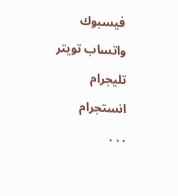فيسبوك واتساب تويتر تليجرام انستجرام
. . .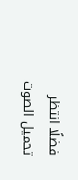فضلًا انتظر تحميل الصوت